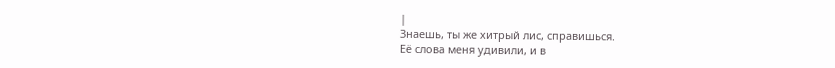|
Знаешь, ты же хитрый лис, справишься.
Её слова меня удивили, и в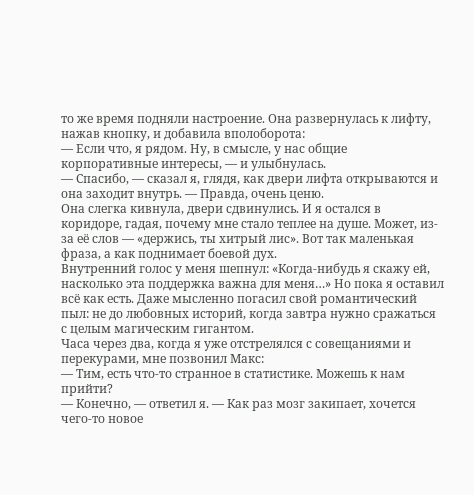то же время подняли настроение. Она развернулась к лифту, нажав кнопку, и добавила вполоборота:
— Если что, я рядом. Ну, в смысле, у нас общие корпоративные интересы, — и улыбнулась.
— Спасибо, — сказал я, глядя, как двери лифта открываются и она заходит внутрь. — Правда, очень ценю.
Она слегка кивнула, двери сдвинулись. И я остался в коридоре, гадая, почему мне стало теплее на душе. Может, из-за её слов — «держись, ты хитрый лис». Вот так маленькая фраза, а как поднимает боевой дух.
Внутренний голос у меня шепнул: «Когда-нибудь я скажу ей, насколько эта поддержка важна для меня…» Но пока я оставил всё как есть. Даже мысленно погасил свой романтический пыл: не до любовных историй, когда завтра нужно сражаться с целым магическим гигантом.
Часа через два, когда я уже отстрелялся с совещаниями и перекурами, мне позвонил Макс:
— Тим, есть что-то странное в статистике. Можешь к нам прийти?
— Конечно, — ответил я. — Как раз мозг закипает, хочется чего-то новое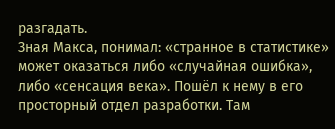разгадать.
Зная Макса, понимал: «странное в статистике» может оказаться либо «случайная ошибка», либо «сенсация века». Пошёл к нему в его просторный отдел разработки. Там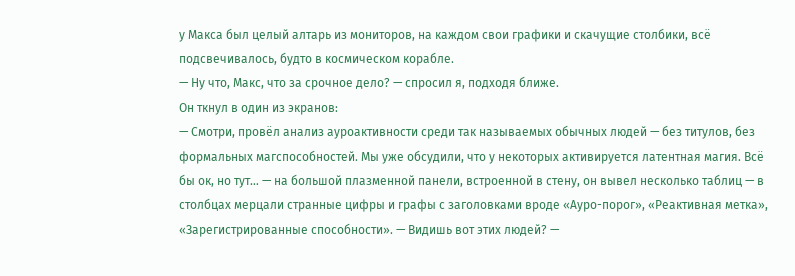у Макса был целый алтарь из мониторов, на каждом свои графики и скачущие столбики, всё подсвечивалось, будто в космическом корабле.
— Ну что, Макс, что за срочное дело? — спросил я, подходя ближе.
Он ткнул в один из экранов:
— Смотри, провёл анализ ауроактивности среди так называемых обычных людей — без титулов, без формальных магспособностей. Мы уже обсудили, что у некоторых активируется латентная магия. Всё бы ок, но тут… — на большой плазменной панели, встроенной в стену, он вывел несколько таблиц — в столбцах мерцали странные цифры и графы с заголовками вроде «Ауро-порог», «Реактивная метка», «Зарегистрированные способности». — Видишь вот этих людей? —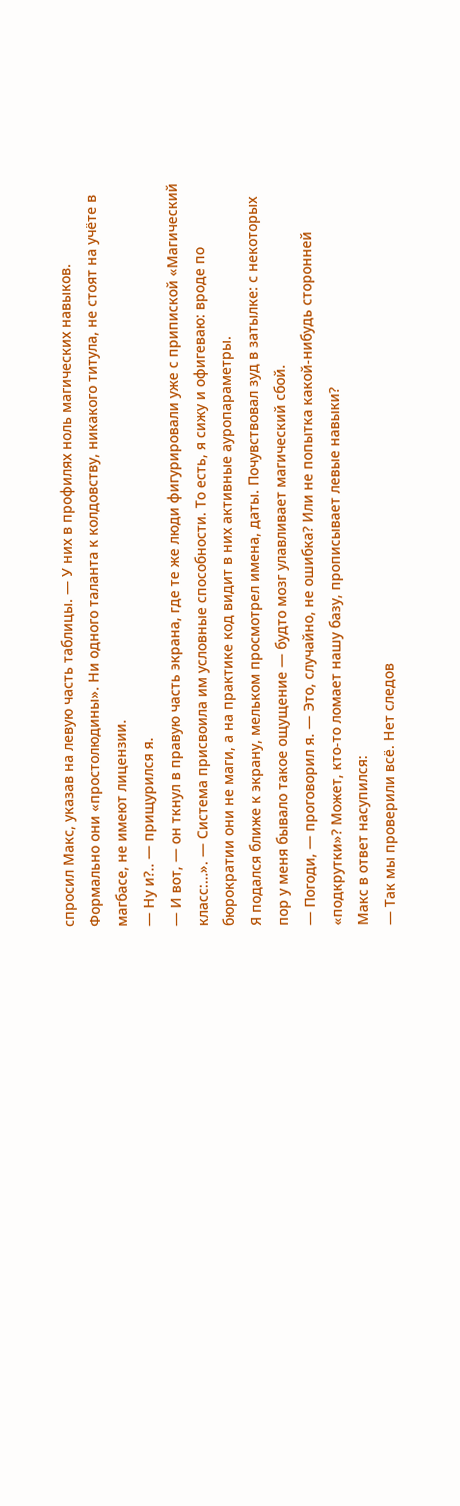спросил Макс, указав на левую часть таблицы. — У них в профилях ноль магических навыков. Формально они «простолюдины». Ни одного таланта к колдовству, никакого титула, не стоят на учёте в магбасе, не имеют лицензии.
— Ну и?.. — прищурился я.
— И вот, — он ткнул в правую часть экрана, где те же люди фигурировали уже с припиской «Магический класс:…». — Система присвоила им условные способности. То есть, я сижу и офигеваю: вроде по бюрократии они не маги, а на практике код видит в них активные ауропараметры.
Я подался ближе к экрану, мельком просмотрел имена, даты. Почувствовал зуд в затылке: с некоторых пор у меня бывало такое ощущение — будто мозг улавливает магический сбой.
— Погоди, — проговорил я. — Это, случайно, не ошибка? Или не попытка какой-нибудь сторонней «подкрутки»? Может, кто-то ломает нашу базу, прописывает левые навыки?
Макс в ответ насупился:
— Так мы проверили всё. Нет следов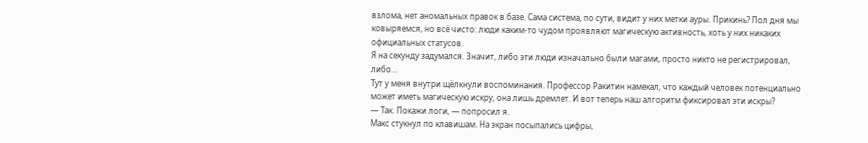взлома, нет аномальных правок в базе. Сама система, по сути, видит у них метки ауры. Прикинь? Пол дня мы ковыряемся, но всё чисто: люди каким-то чудом проявляют магическую активность, хоть у них никаких официальных статусов.
Я на секунду задумался. Значит, либо эти люди изначально были магами, просто никто не регистрировал, либо…
Тут у меня внутри щёлкнули воспоминания. Профессор Ракитин намекал, что каждый человек потенциально может иметь магическую искру, она лишь дремлет. И вот теперь наш алгоритм фиксировал эти искры?
— Так. Покажи логи, — попросил я.
Макс стукнул по клавишам. На экран посыпались цифры,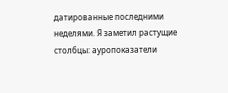датированные последними неделями. Я заметил растущие столбцы: ауропоказатели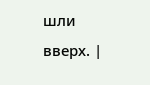шли вверх. |